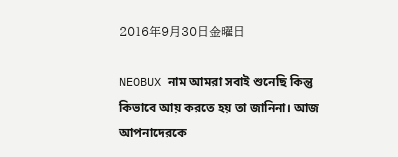2016年9月30日金曜日

NEOBUX নাম আমরা সবাই শুনেছি কিন্তু কিভাবে আয় করতে হয় তা জানিনা। আজ আপনাদেরকে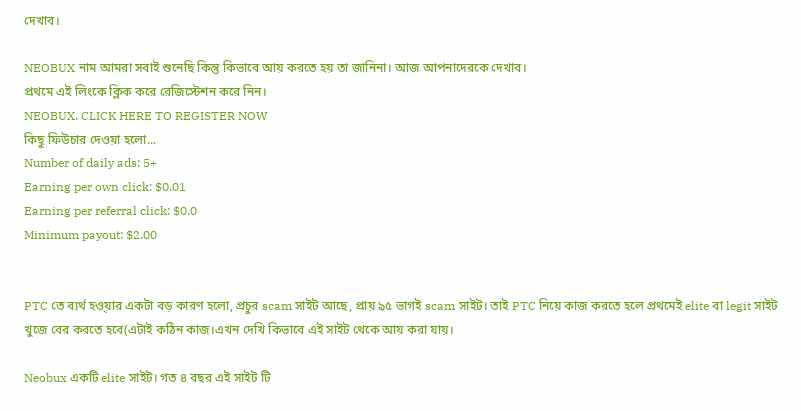দেখাব।

NEOBUX নাম আমরা সবাই শুনেছি কিন্তু কিভাবে আয় করতে হয় তা জানিনা। আজ আপনাদেরকে দেখাব।
প্রথমে এই লিংকে ক্লিক করে রেজিস্টেশন করে নিন।
NEOBUX. CLICK HERE TO REGISTER NOW
কিছু ফিউচার দেওয়া হলো...
Number of daily ads: 5+
Earning per own click: $0.01
Earning per referral click: $0.0
Minimum payout: $2.00


PTC তে ব্যর্থ হও্য়ার একটা বড় কারণ হলো, প্রচুর scam সাইট আছে, প্রায় ৯৫ ভাগই scam সাইট। তাই PTC নিয়ে কাজ করতে হলে প্রথমেই elite বা legit সাইট খুজে বের করতে হবে(এটাই কঠিন কাজ।এখন দেখি কিভাবে এই সাইট থেকে আয় করা যায়।

Neobux একটি elite সাইট। গত ৪ বছর এই সাইট টি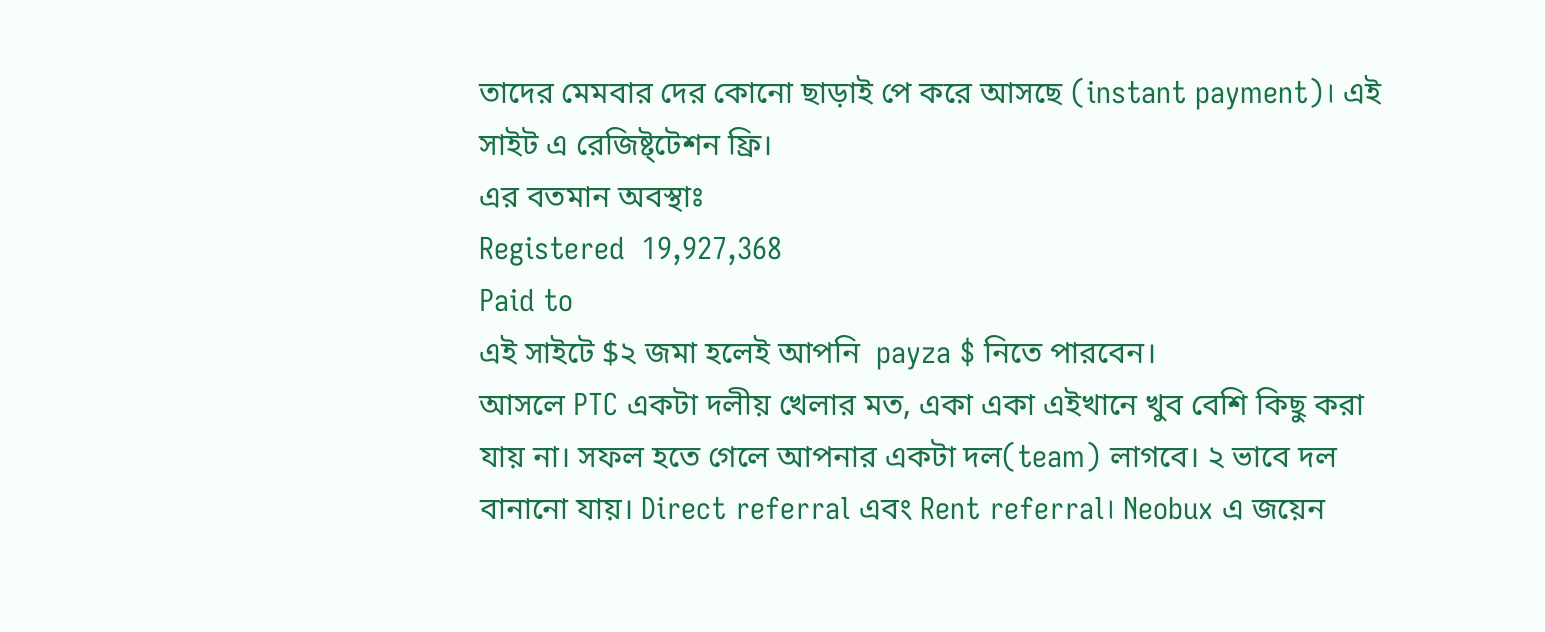তাদের মেমবার দের কোনো ছাড়াই পে করে আসছে (instant payment)। এই সাইট এ রেজিষ্ট্টেশন ফ্রি।
এর বতমান অবস্থাঃ
Registered  19,927,368
Paid to
এই সাইটে $২ জমা হলেই আপনি  payza $ নিতে পারবেন।
আসলে PTC একটা দলীয় খেলার মত, একা একা এইখানে খুব বেশি কিছু করা যায় না। সফল হতে গেলে আপনার একটা দল(team) লাগবে। ২ ভাবে দল বানানো যায়। Direct referral এবং Rent referral। Neobux এ জয়েন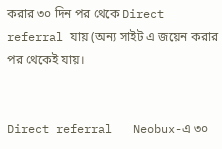করার ৩০ দিন পর থেকে Direct referral যায় (অন্য সাইট এ জয়েন করার পর থেকেই যায়।


Direct referral   Neobux-এ ৩০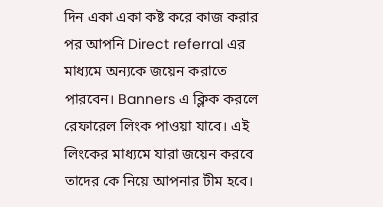দিন একা একা কষ্ট করে কাজ করার পর আপনি Direct referral এর মাধ্যমে অন্যকে জয়েন করাতে পারবেন। Banners এ ক্লিক করলে রেফারেল লিংক পাওয়া যাবে। এই লিংকের মাধ্যমে যারা জয়েন করবে তাদের কে নিয়ে আপনার টীম হবে।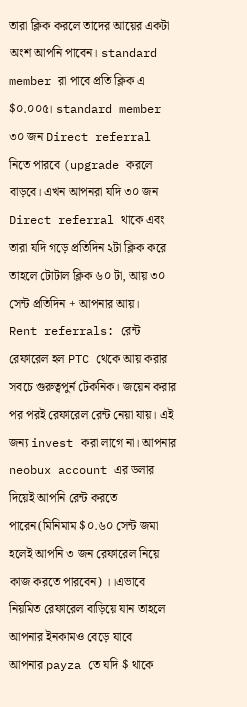তারা ক্লিক করলে তাদের আয়ের একটা অংশ আপনি পাবেন। standard member রা পাবে প্রতি ক্লিক এ $০.০০৫। standard member ৩০ জন Direct referral নিতে পারবে (upgrade করলে বাড়বে। এখন আপনরা যদি ৩০ জন Direct referral থাকে এবং তারা যদি গড়ে প্রতিদিন ২টা ক্লিক করে তাহলে টোটাল ক্লিক ৬০ টা, আয় ৩০ সেন্ট প্রতিদিন + আপনার আয়।
Rent referrals: রেন্ট রেফারেল হল PTC থেকে আয় করার সবচে গুরুত্বপুর্ন টেকনিক। জয়েন করার পর পরই রেফারেল রেন্ট নেয়া যায়। এই জন্য invest করা লাগে না। আপনার neobux account এর ডলার দিয়েই আপনি রেন্ট করতে পারেন(মিনিমাম $০.৬০ সেন্ট জমা হলেই আপনি ৩ জন রেফারেল নিয়ে কাজ করতে পারবেন) ।।এভাবে নিয়মিত রেফারেল বাড়িয়ে যান তাহলে আপনার ইনকামও বেড়ে যাবে
আপনার payza তে যদি $ থাকে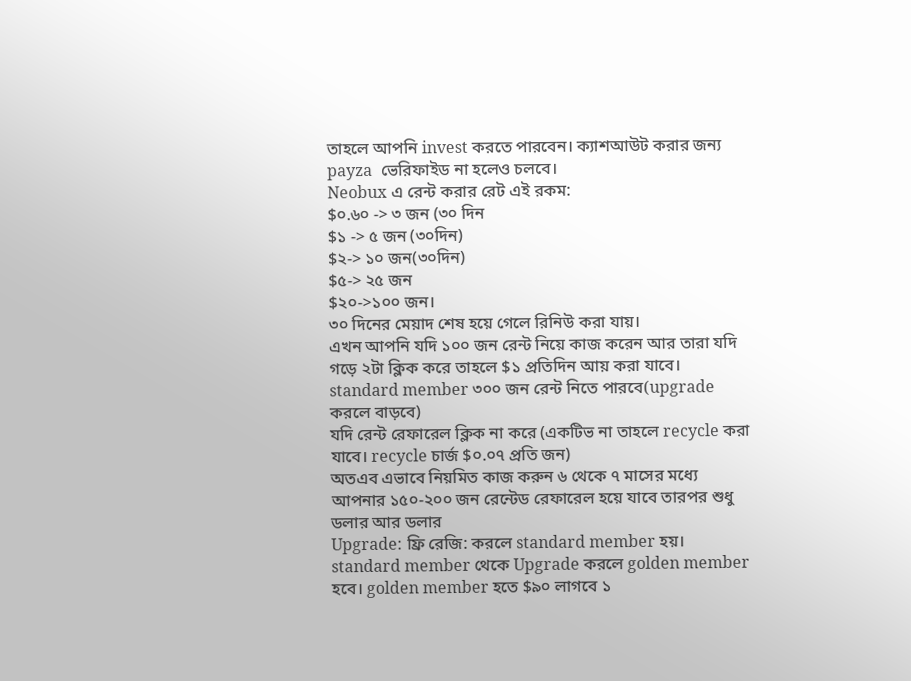তাহলে আপনি invest করতে পারবেন। ক্যাশআউট করার জন্য payza  ভেরিফাইড না হলেও চলবে।
Neobux এ রেন্ট করার রেট এই রকম:
$০.৬০ -> ৩ জন (৩০ দিন
$১ -> ৫ জন (৩০দিন)
$২-> ১০ জন(৩০দিন)
$৫-> ২৫ জন
$২০->১০০ জন।
৩০ দিনের মেয়াদ শেষ হয়ে গেলে রিনিউ করা যায়।
এখন আপনি যদি ১০০ জন রেন্ট নিয়ে কাজ করেন আর তারা যদি গড়ে ২টা ক্লিক করে তাহলে $১ প্রতিদিন আয় করা যাবে। standard member ৩০০ জন রেন্ট নিতে পারবে(upgrade করলে বাড়বে)
যদি রেন্ট রেফারেল ক্লিক না করে (একটিভ না তাহলে recycle করা যাবে। recycle চার্জ $০.০৭ প্রতি জন)
অতএব এভাবে নিয়মিত কাজ করুন ৬ থেকে ৭ মাসের মধ্যে আপনার ১৫০-২০০ জন রেন্টেড রেফারেল হয়ে যাবে তারপর শুধু ডলার আর ডলার
Upgrade: ফ্রি রেজি: করলে standard member হয়। standard member থেকে Upgrade করলে golden member হবে। golden member হতে $৯০ লাগবে ১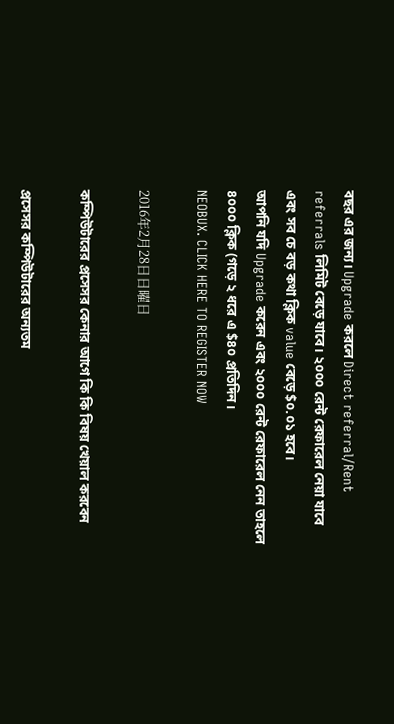বছর এর জন্য। Upgrade করলে Direct referral/Rent referrals লিমিট বেড়ে যাবে। ২০০০ রেন্ট রেফারেল নেয়া যাবে এবং সব চে বড় কথা ক্লিক value বেড়ে $০.০১ হবে।
আপনি যদি Upgrade করেন এবং ২০০০ রেন্ট রেফারেল নেন তাহলে ৪০০০ ক্লিক (গড়ে ২ ধরে এ $৪০ প্রতিদিন।
NEOBUX. CLICK HERE TO REGISTER NOW

2016年2月28日日曜日

কম্পিউটারের প্রসেসর কেনার আগে কি কি বিষয় খেয়াল করবেন

প্রসেসর কম্পিউটারের অন্যতম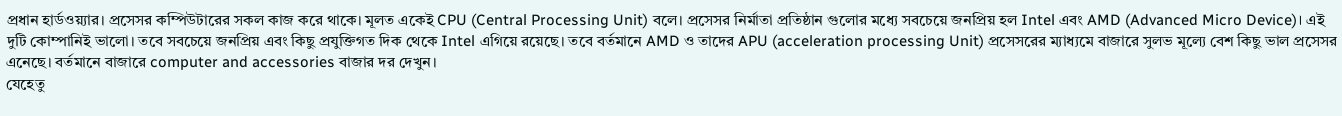প্রধান হার্ডওয়্যার। প্রসেসর কম্পিউটারের সকল কাজ করে থাকে। মূলত একেই CPU (Central Processing Unit) বলে। প্রসেসর নির্মাতা প্রতিষ্ঠান গুলোর মধ্যে সবচেয়ে জনপ্রিয় হল Intel এবং AMD (Advanced Micro Device)। এই দুটি কোম্পানিই ভালো। তবে সবচেয়ে জনপ্রিয় এবং কিছু প্রযুক্তিগত দিক থেকে Intel এগিয়ে রয়েছে। তবে বর্তমানে AMD ও তাদের APU (acceleration processing Unit) প্রসেসরের ম্যাধ্যমে বাজারে সুলভ মূল্যে বেশ কিছু ভাল প্রসেসর এনেছে। বর্তমানে বাজারে computer and accessories বাজার দর দেখুন।
যেহেতু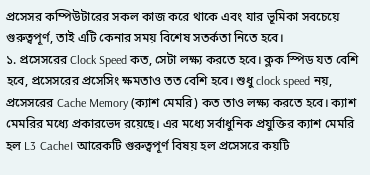প্রসেসর কম্পিউটারের সকল কাজ করে থাকে এবং যার ভূমিকা সবচেয়ে গুরুত্বপূর্ণ, তাই এটি কেনার সময় বিশেষ সতর্কতা নিতে হবে।
১. প্রসেসরের Clock Speed কত, সেটা লক্ষ্য করতে হবে। ক্লক স্পিড যত বেশি হবে, প্রসেসরের প্রসেসিং ক্ষমতাও তত বেশি হবে। শুধু clock speed নয়, প্রসেসরের Cache Memory (ক্যাশ মেমরি) কত তাও লক্ষ্য করতে হবে। ক্যাশ মেমরির মধ্যে প্রকারভেদ রয়েছে। এর মধ্যে সর্বাধুনিক প্রযুক্তির ক্যাশ মেমরি হল L3 Cache। আরেকটি গুরুত্বপূর্ণ বিষয় হল প্রসেসরে কয়টি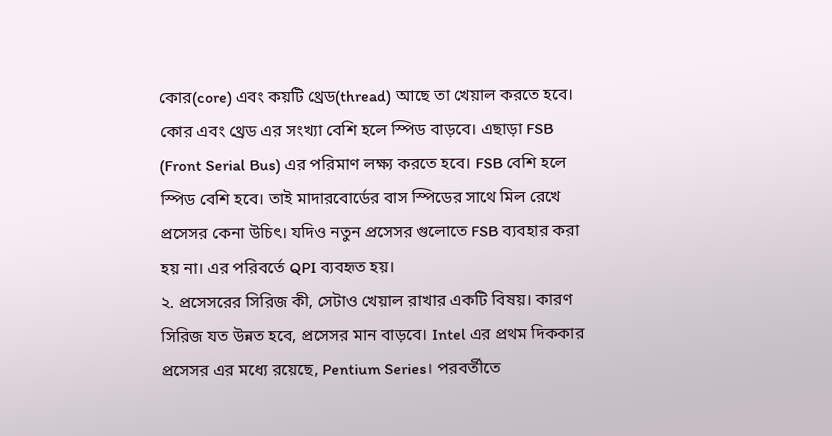কোর(core) এবং কয়টি থ্রেড(thread) আছে তা খেয়াল করতে হবে। কোর এবং থ্রেড এর সংখ্যা বেশি হলে স্পিড বাড়বে। এছাড়া FSB (Front Serial Bus) এর পরিমাণ লক্ষ্য করতে হবে। FSB বেশি হলে স্পিড বেশি হবে। তাই মাদারবোর্ডের বাস স্পিডের সাথে মিল রেখে প্রসেসর কেনা উচিৎ। যদিও নতুন প্রসেসর গুলোতে FSB ব্যবহার করা হয় না। এর পরিবর্তে QPI ব্যবহৃত হয়।
২. প্রসেসরের সিরিজ কী, সেটাও খেয়াল রাখার একটি বিষয়। কারণ সিরিজ যত উন্নত হবে, প্রসেসর মান বাড়বে। Intel এর প্রথম দিককার প্রসেসর এর মধ্যে রয়েছে, Pentium Series। পরবর্তীতে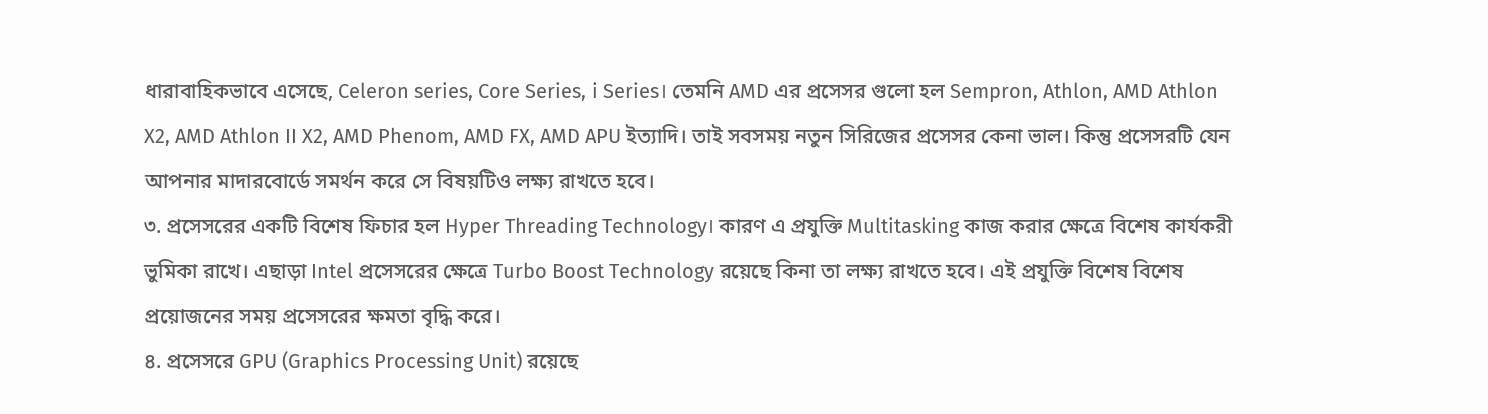ধারাবাহিকভাবে এসেছে, Celeron series, Core Series, i Series। তেমনি AMD এর প্রসেসর গুলো হল Sempron, Athlon, AMD Athlon X2, AMD Athlon II X2, AMD Phenom, AMD FX, AMD APU ইত্যাদি। তাই সবসময় নতুন সিরিজের প্রসেসর কেনা ভাল। কিন্তু প্রসেসরটি যেন আপনার মাদারবোর্ডে সমর্থন করে সে বিষয়টিও লক্ষ্য রাখতে হবে।
৩. প্রসেসরের একটি বিশেষ ফিচার হল Hyper Threading Technology। কারণ এ প্রযুক্তি Multitasking কাজ করার ক্ষেত্রে বিশেষ কার্যকরী ভুমিকা রাখে। এছাড়া Intel প্রসেসরের ক্ষেত্রে Turbo Boost Technology রয়েছে কিনা তা লক্ষ্য রাখতে হবে। এই প্রযুক্তি বিশেষ বিশেষ প্রয়োজনের সময় প্রসেসরের ক্ষমতা বৃদ্ধি করে।
৪. প্রসেসরে GPU (Graphics Processing Unit) রয়েছে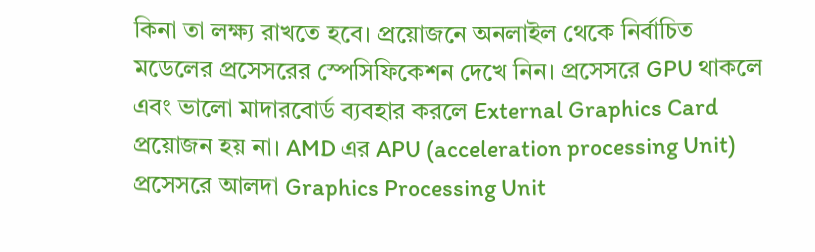কিনা তা লক্ষ্য রাখতে হবে। প্রয়োজনে অনলাইল থেকে নির্বাচিত মডেলের প্রসেসরের স্পেসিফিকেশন দেখে নিন। প্রসেসরে GPU থাকলে এবং ভালো মাদারবোর্ড ব্যবহার করলে External Graphics Card প্রয়োজন হয় না। AMD এর APU (acceleration processing Unit) প্রসেসরে আলদা Graphics Processing Unit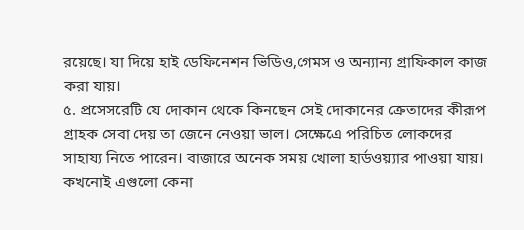রয়েছে। যা দিয়ে হাই ডেফিনেশন ভিডিও,গেমস ও অন্যান্য গ্রাফিকাল কাজ করা যায়।
৫. প্রসেসরেটি যে দোকান থেকে কিনছেন সেই দোকানের ক্রেতাদের কীরূপ গ্রাহক সেবা দেয় তা জেনে নেওয়া ভাল। সেক্ষেএে পরিচিত লোকদের সাহায্য নিতে পারেন। বাজারে অনেক সময় খোলা হার্ডওয়্যার পাওয়া যায়। কখনোই এগুলো কেনা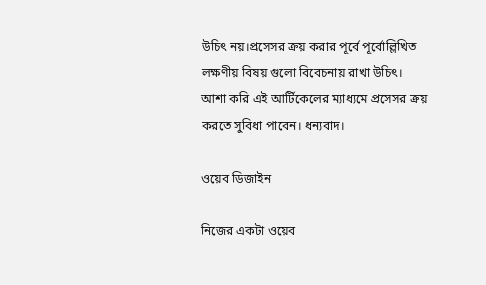উচিৎ নয়।প্রসেসর ক্রয় করার পূর্বে পূর্বোল্লিখিত লক্ষণীয় বিষয় গুলো বিবেচনায় রাখা উচিৎ।
আশা করি এই আর্টিকেলের ম্যাধ্যমে প্রসেসর ক্রয় করতে সুবিধা পাবেন। ধন্যবাদ।

ওয়েব ডিজাইন

নিজের একটা ওয়েব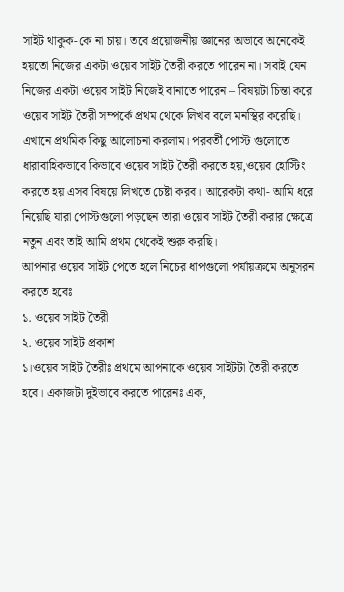সাইট থাকুক-কে না চায়। তবে প্রয়োজনীয় জ্ঞানের অভাবে অনেকেই হয়তো নিজের একটা ওয়েব সাইট তৈরী করতে পারেন না। সবাই যেন নিজের একটা ওয়েব সাইট নিজেই বানাতে পারেন – বিষয়টা চিন্তা করে ওয়েব সাইট তৈরী সম্পর্কে প্রথম থেকে লিখব বলে মনস্থির করেছি। এখানে প্রথমিক কিছু আলোচনা করলাম। পরবর্তী পোস্ট গুলোতে ধারাবাহিকভাবে কিভাবে ওয়েব সাইট তৈরী করতে হয়,ওয়েব হোস্টিং করতে হয় এসব বিষয়ে লিখতে চেষ্টা করব। আরেকটা কথা- আমি ধরে নিয়েছি যারা পোস্টগুলো পড়ছেন তারা ওয়েব সাইট তৈরী করার ক্ষেত্রে নতুন এবং তাই আমি প্রথম থেকেই শুরু করছি।
আপনার ওয়েব সাইট পেতে হলে নিচের ধাপগুলো পর্যায়ক্রমে অনুসরন করতে হবেঃ
১. ওয়েব সাইট তৈরী
২. ওয়েব সাইট প্রকাশ
১।ওয়েব সাইট তৈরীঃ প্রথমে আপনাকে ওয়েব সাইটটা তৈরী করতে হবে। একাজটা দুইভাবে করতে পারেনঃ এক,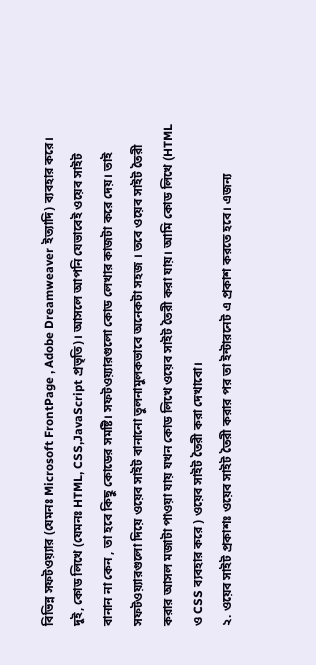বিভিন্ন সফটওয়্যার (যেমনঃ Microsoft FrontPage , Adobe Dreamweaver ইত্যাদি) ব্যবহার করে। দুই, কোড লিখে (যেমনঃ HTML, CSS,JavaScript প্রভৃতি)। আসলে আপনি যেভাবেই ওয়েব সাইট বানান না কেন , তা হবে কিছু কোডের সমষ্টি। সফটওয়্যারগুলো কোড লেখার কাজটা করে দেয়। তাই সফটওয়্যারগুলো দিয়ে ওয়েব সাইট বানানো তুলনামুলকভাবে অনেকটা সহজ । তবে ওয়েব সাইট তৈরী করার আসল মজাটা পাওয়া যায় যখন কোড লিখে ওয়েব সাইট তৈরী করা যায়। আমি কোড লিখে (HTML ও CSS ব্যবহার করে ) ওয়েব সাইট তৈরী করা দেখাবো।
২. ওয়েব সাইট প্রকাশঃ ওয়েব সাইট তৈরী করার পর তা ইন্টারনেট এ প্রকাশ করতে হবে। এজন্য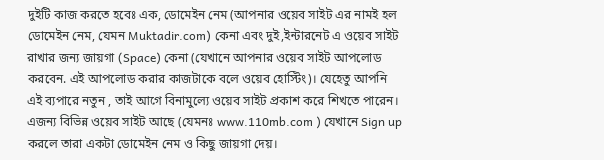দুইটি কাজ করতে হবেঃ এক, ডোমেইন নেম (আপনার ওয়েব সাইট এর নামই হল ডোমেইন নেম, যেমন Muktadir.com) কেনা এবং দুই,ইন্টারনেট এ ওয়েব সাইট রাখার জন্য জায়গা (Space) কেনা (যেখানে আপনার ওয়েব সাইট আপলোড করবেন. এই আপলোড করার কাজটাকে বলে ওয়েব হোস্টিং)। যেহেতু আপনি এই ব্যপারে নতুন , তাই আগে বিনামুল্যে ওয়েব সাইট প্রকাশ করে শিখতে পারেন। এজন্য বিভিন্ন ওয়েব সাইট আছে (যেমনঃ www.110mb.com ) যেখানে Sign up করলে তারা একটা ডোমেইন নেম ও কিছু জায়গা দেয়।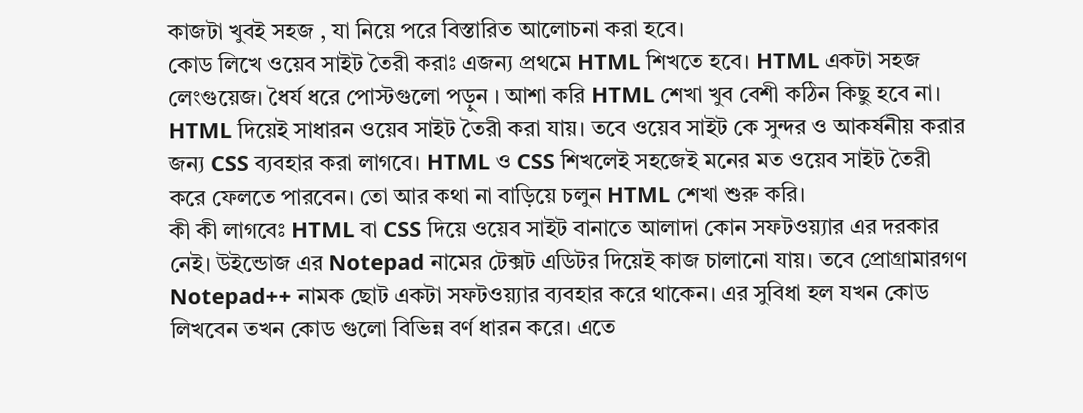কাজটা খুবই সহজ , যা নিয়ে পরে বিস্তারিত আলোচনা করা হবে।
কোড লিখে ওয়েব সাইট তৈরী করাঃ এজন্য প্রথমে HTML শিখতে হবে। HTML একটা সহজ লেংগুয়েজ। ধৈর্য ধরে পোস্টগুলো পড়ুন । আশা করি HTML শেখা খুব বেশী কঠিন কিছু হবে না। HTML দিয়েই সাধারন ওয়েব সাইট তৈরী করা যায়। তবে ওয়েব সাইট কে সুন্দর ও আকর্ষনীয় করার জন্য CSS ব্যবহার করা লাগবে। HTML ও CSS শিখলেই সহজেই মনের মত ওয়েব সাইট তৈরী করে ফেলতে পারবেন। তো আর কথা না বাড়িয়ে চলুন HTML শেখা শুরু করি।
কী কী লাগবেঃ HTML বা CSS দিয়ে ওয়েব সাইট বানাতে আলাদা কোন সফটওয়্যার এর দরকার নেই। উইন্ডোজ এর Notepad নামের টেক্সট এডিটর দিয়েই কাজ চালানো যায়। তবে প্রোগ্রামারগণ Notepad++ নামক ছোট একটা সফটওয়্যার ব্যবহার করে থাকেন। এর সুবিধা হল যখন কোড লিখবেন তখন কোড গুলো বিভিন্ন বর্ণ ধারন করে। এতে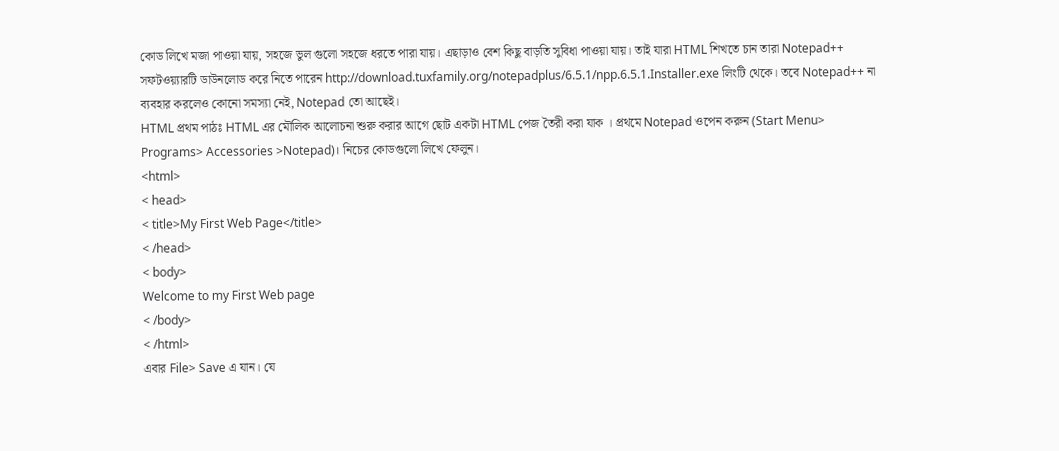কোড লিখে মজা পাওয়া যায়, সহজে ভুল গুলো সহজে ধরতে পারা যায়। এছাড়াও বেশ কিছু বাড়তি সুবিধা পাওয়া যায়। তাই যারা HTML শিখতে চান তারা Notepad++ সফটওয়্যারটি ডাউনলোড করে নিতে পারেন http://download.tuxfamily.org/notepadplus/6.5.1/npp.6.5.1.Installer.exe লিংটি থেকে। তবে Notepad++ না ব্যবহার করলেও কোনো সমস্যা নেই, Notepad তো আছেই।
HTML প্রথম পাঠঃ HTML এর মৌলিক আলোচনা শুরু করার আগে ছোট একটা HTML পেজ তৈরী করা যাক । প্রথমে Notepad ওপেন করুন (Start Menu> Programs> Accessories >Notepad)। নিচের কোডগুলো লিখে ফেলুন।
<html>
< head>
< title>My First Web Page</title>
< /head>
< body>
Welcome to my First Web page
< /body>
< /html>
এবার File> Save এ যান। যে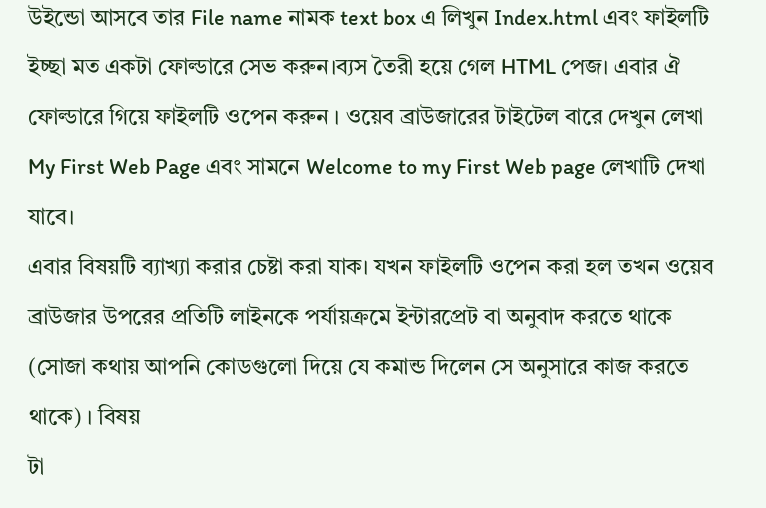উইন্ডো আসবে তার File name নামক text box এ লিখুন Index.html এবং ফাইলটি ইচ্ছা মত একটা ফোল্ডারে সেভ করুন।ব্যস তৈরী হয়ে গেল HTML পেজ। এবার ঐ ফোল্ডারে গিয়ে ফাইলটি ওপেন করুন । ওয়েব ব্রাউজারের টাইটেল বারে দেখুন লেখা My First Web Page এবং সামনে Welcome to my First Web page লেখাটি দেখা যাবে।
এবার বিষয়টি ব্যাখ্যা করার চেষ্টা করা যাক। যখন ফাইলটি ওপেন করা হল তখন ওয়েব ব্রাউজার উপরের প্রতিটি লাইনকে পর্যায়ক্রমে ইন্টারপ্রেট বা অনুবাদ করতে থাকে (সোজা কথায় আপনি কোডগুলো দিয়ে যে কমান্ড দিলেন সে অনুসারে কাজ করতে থাকে) । বিষয়
টা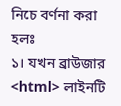নিচে বর্ণনা করা হলঃ
১। যখন ব্রাউজার <html> লাইনটি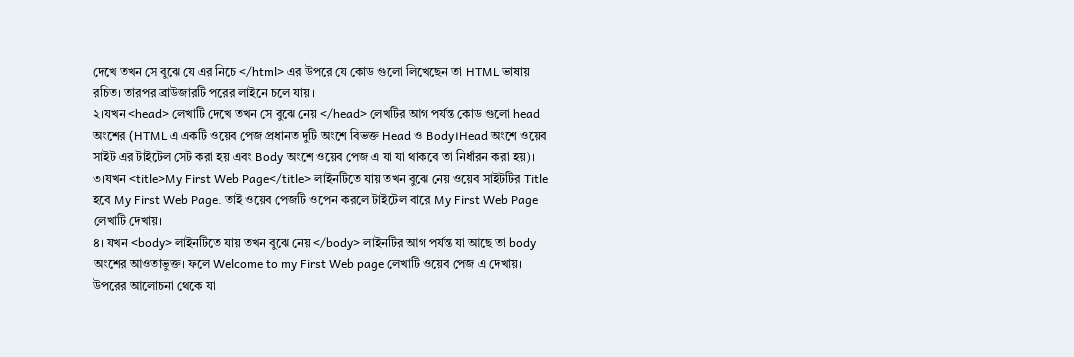দেখে তখন সে বুঝে যে এর নিচে </html> এর উপরে যে কোড গুলো লিখেছেন তা HTML ভাষায় রচিত। তারপর ব্রাউজারটি পরের লাইনে চলে যায় ।
২।যখন <head> লেখাটি দেখে তখন সে বুঝে নেয় </head> লেখটির আগ পর্যন্ত কোড গুলো head অংশের (HTML এ একটি ওয়েব পেজ প্রধানত দুটি অংশে বিভক্ত Head ও Body।Head অংশে ওয়েব সাইট এর টাইটেল সেট করা হয় এবং Body অংশে ওয়েব পেজ এ যা যা থাকবে তা নির্ধারন করা হয়)।
৩।যখন <title>My First Web Page</title> লাইনটিতে যায় তখন বুঝে নেয় ওয়েব সাইটটির Title হবে My First Web Page. তাই ওয়েব পেজটি ওপেন করলে টাইটেল বারে My First Web Page লেখাটি দেখায়।
৪। যখন <body> লাইনটিতে যায় তখন বুঝে নেয় </body> লাইনটির আগ পর্যন্ত যা আছে তা body অংশের আওতাভুক্ত। ফলে Welcome to my First Web page লেখাটি ওয়েব পেজ এ দেখায়।
উপরের আলোচনা থেকে যা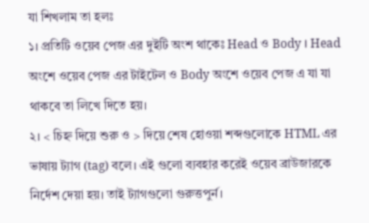যা শিখলাম তা হলঃ
১। প্রতিটি ওয়েব পেজ এর দুইটি অংশ থাকেঃ Head ও Body । Head অংশে ওয়েব পেজ এর টাইটেল ও Body অংশে ওয়েব পেজ এ যা যা থাকবে তা লিখে দিতে হয়।
২। < চিহ্ন দিয়ে শুরু ও > দিয়ে শেষ হোওয়া শব্দগুলোকে HTML এর ভাষায় ট্যাগ (tag) বলে। এই গুলো ব্যবহার করেই ওয়েব ব্রাউজারকে নির্দেশ দেয়া হয়। তাই ট্যাগগুলো গুরুত্তপুর্ন।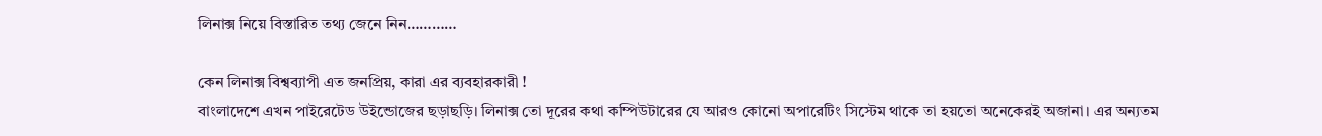লিনাক্স নিয়ে বিস্তারিত তথ্য জেনে নিন…………

কেন লিনাক্স বিশ্বব্যাপী এত জনপ্রিয়, কারা এর ব্যবহারকারী !
বাংলাদেশে এখন পাইরেটেড উইন্ডোজের ছড়াছড়ি। লিনাক্স তো দূরের কথা কম্পিউটারের যে আরও কোনো অপারেটিং সিস্টেম থাকে তা হয়তো অনেকেরই অজানা। এর অন্যতম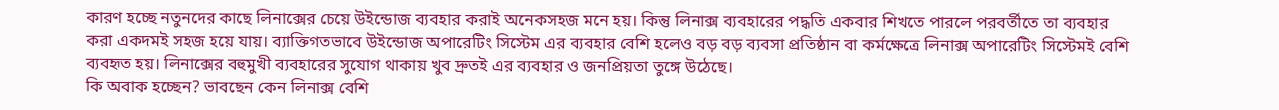কারণ হচ্ছে নতুনদের কাছে লিনাক্সের চেয়ে উইন্ডোজ ব্যবহার করাই অনেকসহজ মনে হয়। কিন্তু লিনাক্স ব্যবহারের পদ্ধতি একবার শিখতে পারলে পরবর্তীতে তা ব্যবহার করা একদমই সহজ হয়ে যায়। ব্যাক্তিগতভাবে উইন্ডোজ অপারেটিং সিস্টেম এর ব্যবহার বেশি হলেও বড় বড় ব্যবসা প্রতিষ্ঠান বা কর্মক্ষেত্রে লিনাক্স অপারেটিং সিস্টেমই বেশি ব্যবহৃত হয়। লিনাক্সের বহুমুখী ব্যবহারের সুযোগ থাকায় খুব দ্রুতই এর ব্যবহার ও জনপ্রিয়তা তুঙ্গে উঠেছে।
কি অবাক হচ্ছেন? ভাবছেন কেন লিনাক্স বেশি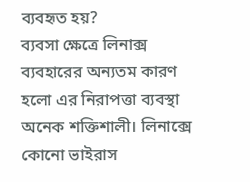ব্যবহৃত হয়?
ব্যবসা ক্ষেত্রে লিনাক্স ব্যবহারের অন্যতম কারণ হলো এর নিরাপত্তা ব্যবস্থা অনেক শক্তিশালী। লিনাক্সে কোনো ভাইরাস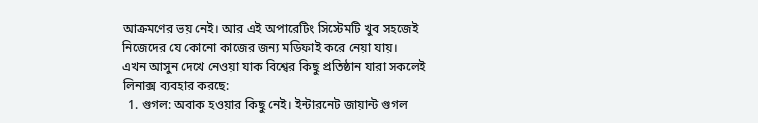আক্রমণের ভয় নেই। আর এই অপারেটিং সিস্টেমটি খুব সহজেই নিজেদের যে কোনো কাজের জন্য মডিফাই করে নেয়া যায়।
এখন আসুন দেখে নেওয়া যাক বিশ্বের কিছু প্রতিষ্ঠান যারা সকলেই লিনাক্স ব্যবহার করছে:
  1. গুগল: অবাক হওয়ার কিছু নেই। ইন্টারনেট জায়ান্ট গুগল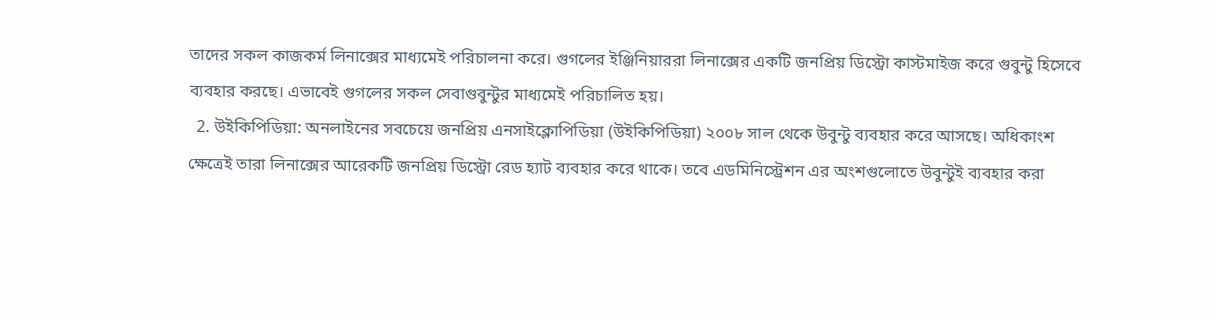তাদের সকল কাজকর্ম লিনাক্সের মাধ্যমেই পরিচালনা করে। গুগলের ইঞ্জিনিয়াররা লিনাক্সের একটি জনপ্রিয় ডিস্ট্রো কাস্টমাইজ করে গুবুন্টু হিসেবে ব্যবহার করছে। এভাবেই গুগলের সকল সেবাগুবুন্টুর মাধ্যমেই পরিচালিত হয়।
  2. উইকিপিডিয়া: অনলাইনের সবচেয়ে জনপ্রিয় এনসাইক্লোপিডিয়া (উইকিপিডিয়া) ২০০৮ সাল থেকে উবুন্টু ব্যবহার করে আসছে। অধিকাংশ ক্ষেত্রেই তারা লিনাক্সের আরেকটি জনপ্রিয় ডিস্ট্রো রেড হ্যাট ব্যবহার করে থাকে। তবে এডমিনিস্ট্রেশন এর অংশগুলোতে উবুন্টুই ব্যবহার করা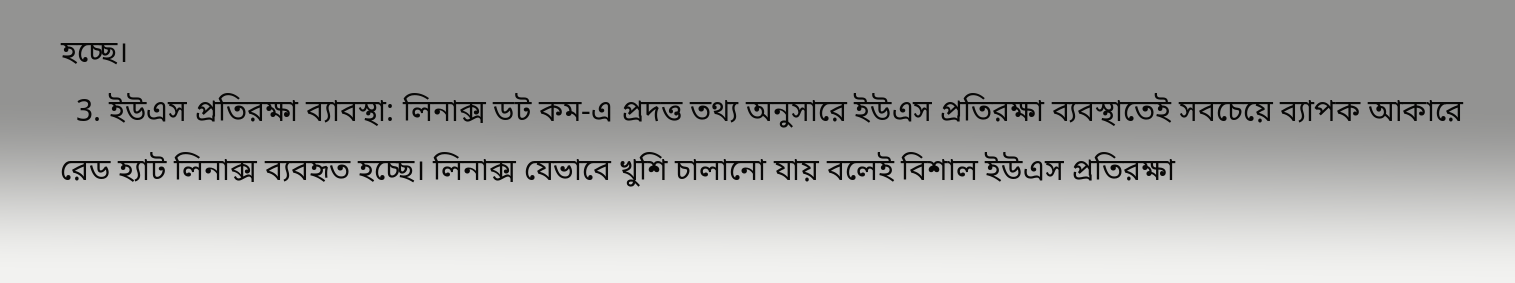হচ্ছে।
  3. ইউএস প্রতিরক্ষা ব্যাবস্থা: লিনাক্স ডট কম-এ প্রদত্ত তথ্য অনুসারে ইউএস প্রতিরক্ষা ব্যবস্থাতেই সবচেয়ে ব্যাপক আকারে রেড হ্যাট লিনাক্স ব্যবহৃত হচ্ছে। লিনাক্স যেভাবে খুশি চালানো যায় বলেই বিশাল ইউএস প্রতিরক্ষা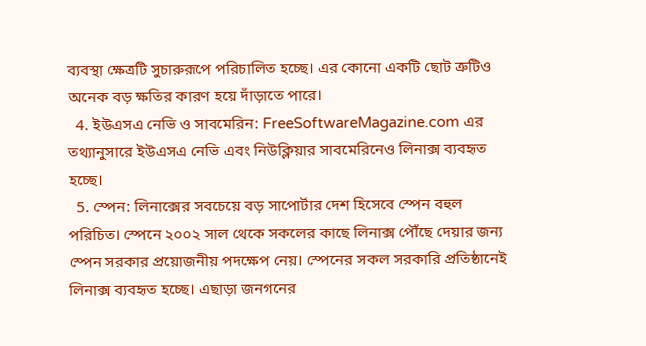ব্যবস্থা ক্ষেত্রটি সুচারুরূপে পরিচালিত হচ্ছে। এর কোনো একটি ছোট ত্রুটিও অনেক বড় ক্ষতির কারণ হয়ে দাঁড়াতে পারে।
  4. ইউএসএ নেভি ও সাবমেরিন: FreeSoftwareMagazine.com এর তথ্যানুসারে ইউএসএ নেভি এবং নিউক্লিয়ার সাবমেরিনেও লিনাক্স ব্যবহৃত হচ্ছে।
  5. স্পেন: লিনাক্সের সবচেয়ে বড় সাপোর্টার দেশ হিসেবে স্পেন বহুল পরিচিত। স্পেনে ২০০২ সাল থেকে সকলের কাছে লিনাক্স পৌঁছে দেয়ার জন্য স্পেন সরকার প্রয়োজনীয় পদক্ষেপ নেয়। স্পেনের সকল সরকারি প্রতিষ্ঠানেই লিনাক্স ব্যবহৃত হচ্ছে। এছাড়া জনগনের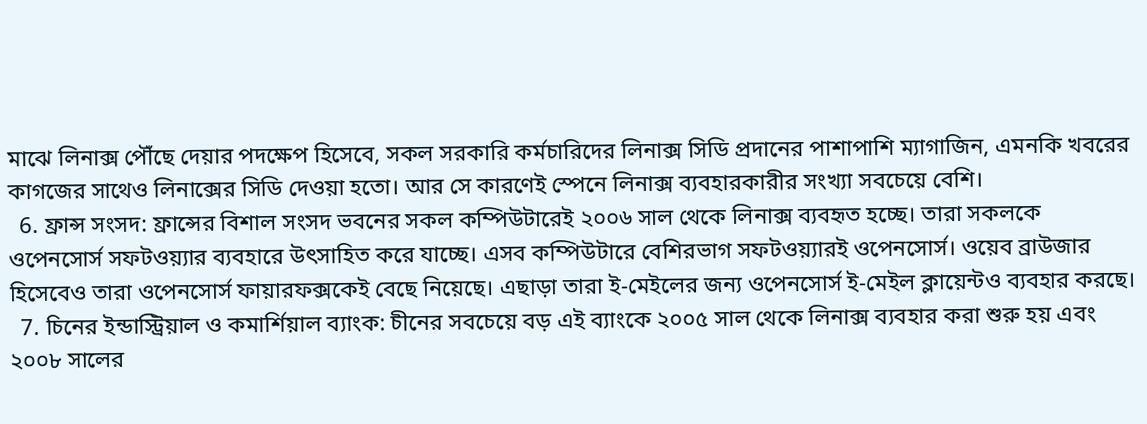মাঝে লিনাক্স পৌঁছে দেয়ার পদক্ষেপ হিসেবে, সকল সরকারি কর্মচারিদের লিনাক্স সিডি প্রদানের পাশাপাশি ম্যাগাজিন, এমনকি খবরের কাগজের সাথেও লিনাক্সের সিডি দেওয়া হতো। আর সে কারণেই স্পেনে লিনাক্স ব্যবহারকারীর সংখ্যা সবচেয়ে বেশি।
  6. ফ্রান্স সংসদ: ফ্রান্সের বিশাল সংসদ ভবনের সকল কম্পিউটারেই ২০০৬ সাল থেকে লিনাক্স ব্যবহৃত হচ্ছে। তারা সকলকে ওপেনসোর্স সফটওয়্যার ব্যবহারে উৎসাহিত করে যাচ্ছে। এসব কম্পিউটারে বেশিরভাগ সফটওয়্যারই ওপেনসোর্স। ওয়েব ব্রাউজার হিসেবেও তারা ওপেনসোর্স ফায়ারফক্সকেই বেছে নিয়েছে। এছাড়া তারা ই-মেইলের জন্য ওপেনসোর্স ই-মেইল ক্লায়েন্টও ব্যবহার করছে।
  7. চিনের ইন্ডাস্ট্রিয়াল ও কমার্শিয়াল ব্যাংক: চীনের সবচেয়ে বড় এই ব্যাংকে ২০০৫ সাল থেকে লিনাক্স ব্যবহার করা শুরু হয় এবং ২০০৮ সালের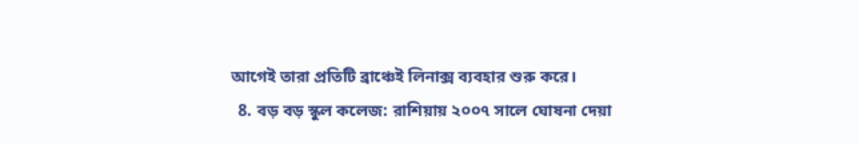আগেই তারা প্রতিটি ব্রাঞ্চেই লিনাক্স ব্যবহার শুরু করে।
  8. বড় বড় স্কুল কলেজ: রাশিয়ায় ২০০৭ সালে ঘোষনা দেয়া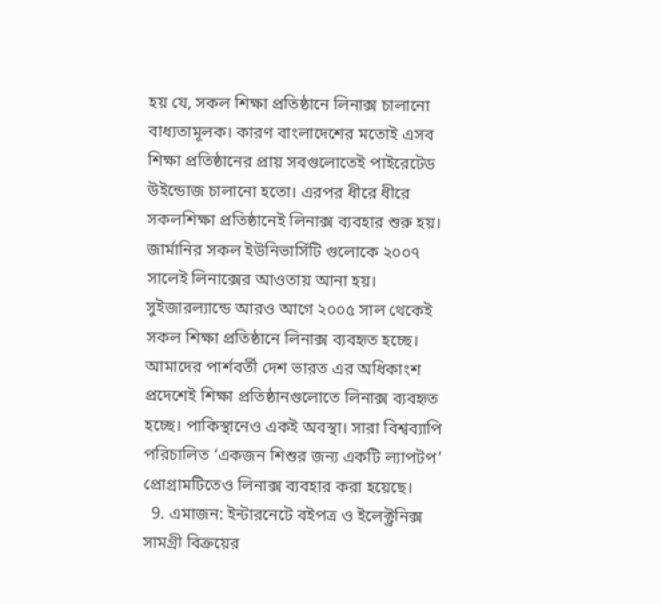হয় যে, সকল শিক্ষা প্রতিষ্ঠানে লিনাক্স চালানো বাধ্যতামূলক। কারণ বাংলাদেশের মতোই এসব শিক্ষা প্রতিষ্ঠানের প্রায় সবগুলোতেই পাইরেটেড উইন্ডোজ চালানো হতো। এরপর ধীরে ধীরে সকলশিক্ষা প্রতিষ্ঠানেই লিনাক্স ব্যবহার শুরু হয়। জার্মানির সকল ইউনিভার্সিটি গুলোকে ২০০৭ সালেই লিনাক্সের আওতায় আনা হয়। সুইজারল্যান্ডে আরও আগে ২০০৫ সাল থেকেই সকল শিক্ষা প্রতিষ্ঠানে লিনাক্স ব্যবহৃত হচ্ছে। আমাদের পার্শবর্তী দেশ ভারত এর অধিকাংশ প্রদেশেই শিক্ষা প্রতিষ্ঠানগুলোতে লিনাক্স ব্যবহৃত হচ্ছে। পাকিস্থানেও একই অবস্থা। সারা বিশ্বব্যাপি পরিচালিত ‘একজন শিশুর জন্য একটি ল্যাপটপ’ প্রোগ্রামটিতেও লিনাক্স ব্যবহার করা হয়েছে।
  9. এমাজন: ইন্টারনেটে বইপত্র ও ইলেক্ট্রনিক্স সামগ্রী বিক্রয়ের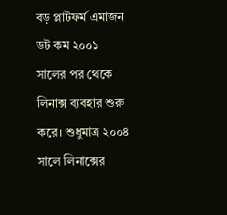বড় প্লাটফর্ম এমাজন ডট কম ২০০১ সালের পর থেকে লিনাক্স ব্যবহার শুরু করে। শুধুমাত্র ২০০৪ সালে লিনাক্সের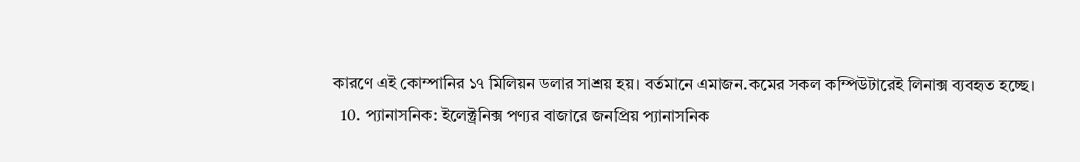কারণে এই কোম্পানির ১৭ মিলিয়ন ডলার সাশ্রয় হয়। বর্তমানে এমাজন.কমের সকল কম্পিউটারেই লিনাক্স ব্যবহৃত হচ্ছে।
  10. প্যানাসনিক: ইলেক্ট্রনিক্স পণ্যর বাজারে জনপ্রিয় প্যানাসনিক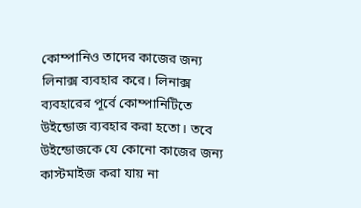কোম্পানিও তাদের কাজের জন্য লিনাক্স ব্যবহার করে। লিনাক্স ব্যবহারের পূর্বে কোম্পানিটিতে উইন্ডোজ ব্যবহার করা হতো। তবে উইন্ডোজকে যে কোনো কাজের জন্য কাস্টমাইজ করা যায় না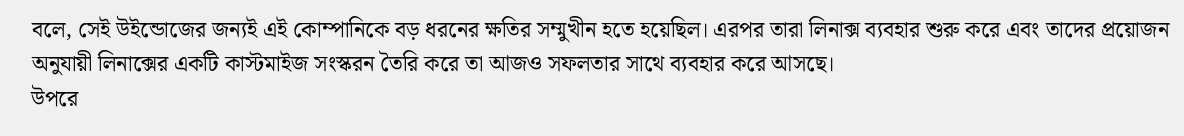বলে, সেই উইন্ডোজের জন্যই এই কোম্পানিকে বড় ধরনের ক্ষতির সম্মুখীন হতে হয়েছিল। এরপর তারা লিনাক্স ব্যবহার শুরু করে এবং তাদের প্রয়োজন অনুযায়ী লিনাক্সের একটি কাস্টমাইজ সংস্করন তৈরি করে তা আজও সফলতার সাথে ব্যবহার করে আসছে।
উপরে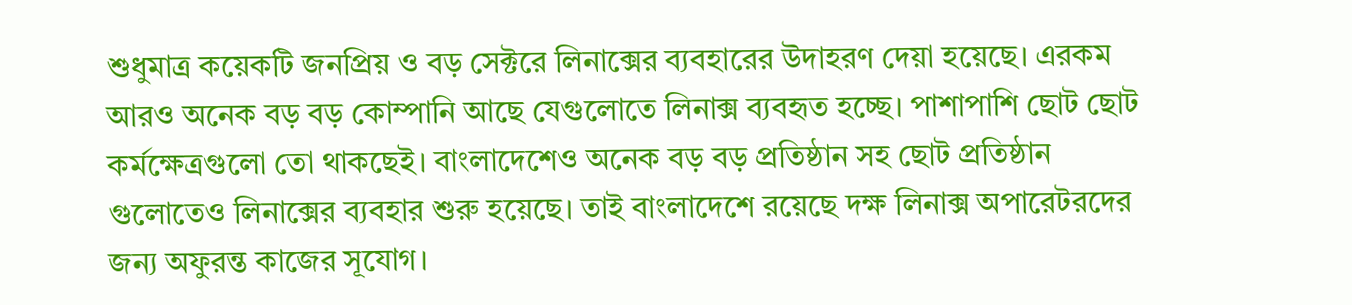শুধুমাত্র কয়েকটি জনপ্রিয় ও বড় সেক্টরে লিনাক্সের ব্যবহারের উদাহরণ দেয়া হয়েছে। এরকম আরও অনেক বড় বড় কোম্পানি আছে যেগুলোতে লিনাক্স ব্যবহৃত হচ্ছে। পাশাপাশি ছোট ছোট কর্মক্ষেত্রগুলো তো থাকছেই। বাংলাদেশেও অনেক বড় বড় প্রতিষ্ঠান সহ ছোট প্রতিষ্ঠান গুলোতেও লিনাক্সের ব্যবহার শুরু হয়েছে। তাই বাংলাদেশে রয়েছে দক্ষ লিনাক্স অপারেটরদের জন্য অফুরন্ত কাজের সূযোগ।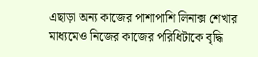এছাড়া অন্য কাজের পাশাপাশি লিনাক্স শেখার মাধ্যমেও নিজের কাজের পরিধিটাকে বৃদ্ধি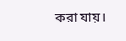করা যায়।